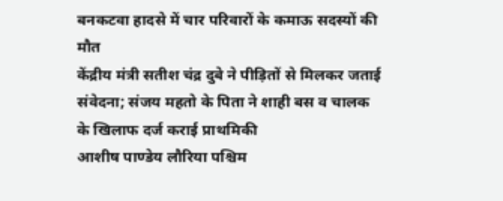बनकटवा हादसे में चार परिवारों के कमाऊ सदस्यों की मौत
केंद्रीय मंत्री सतीश चंद्र दुबे ने पीड़ितों से मिलकर जताई संवेदना; संजय महतो के पिता ने शाही बस व चालक के खिलाफ दर्ज कराई प्राथमिकी
आशीष पाण्डेय लौरिया पश्चिम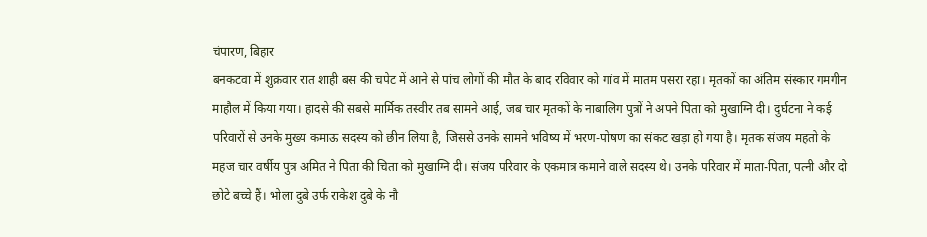चंपारण, बिहार
बनकटवा में शुक्रवार रात शाही बस की चपेट में आने से पांच लोगों की मौत के बाद रविवार को गांव में मातम पसरा रहा। मृतकों का अंतिम संस्कार गमगीन माहौल में किया गया। हादसे की सबसे मार्मिक तस्वीर तब सामने आई, जब चार मृतकों के नाबालिग पुत्रों ने अपने पिता को मुखाग्नि दी। दुर्घटना ने कई परिवारों से उनके मुख्य कमाऊ सदस्य को छीन लिया है, जिससे उनके सामने भविष्य में भरण-पोषण का संकट खड़ा हो गया है। मृतक संजय महतो के महज चार वर्षीय पुत्र अमित ने पिता की चिता को मुखाग्नि दी। संजय परिवार के एकमात्र कमाने वाले सदस्य थे। उनके परिवार में माता-पिता, पत्नी और दो छोटे बच्चे हैं। भोला दुबे उर्फ राकेश दुबे के नौ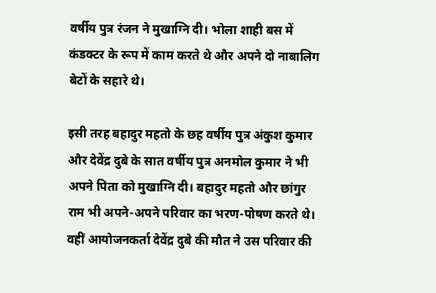वर्षीय पुत्र रंजन ने मुखाग्नि दी। भोला शाही बस में कंडक्टर के रूप में काम करते थे और अपने दो नाबालिग बेटों के सहारे थे।

इसी तरह बहादुर महतो के छह वर्षीय पुत्र अंकुश कुमार और देवेंद्र दुबे के सात वर्षीय पुत्र अनमोल कुमार ने भी अपने पिता को मुखाग्नि दी। बहादुर महतो और छांगुर राम भी अपने-अपने परिवार का भरण-पोषण करते थे। वहीं आयोजनकर्ता देवेंद्र दुबे की मौत ने उस परिवार की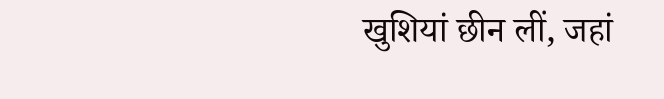खुशियां छीन लीं, जहां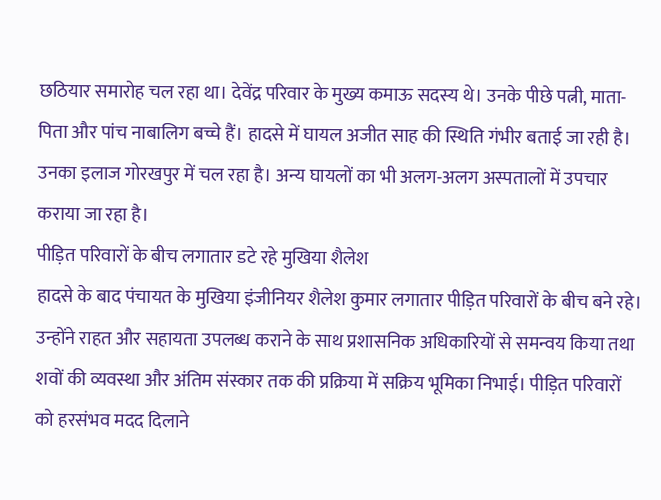छठियार समारोह चल रहा था। देवेंद्र परिवार के मुख्य कमाऊ सदस्य थे। उनके पीछे पत्नी, माता-पिता और पांच नाबालिग बच्चे हैं। हादसे में घायल अजीत साह की स्थिति गंभीर बताई जा रही है। उनका इलाज गोरखपुर में चल रहा है। अन्य घायलों का भी अलग-अलग अस्पतालों में उपचार कराया जा रहा है।
पीड़ित परिवारों के बीच लगातार डटे रहे मुखिया शैलेश
हादसे के बाद पंचायत के मुखिया इंजीनियर शैलेश कुमार लगातार पीड़ित परिवारों के बीच बने रहे। उन्होंने राहत और सहायता उपलब्ध कराने के साथ प्रशासनिक अधिकारियों से समन्वय किया तथा शवों की व्यवस्था और अंतिम संस्कार तक की प्रक्रिया में सक्रिय भूमिका निभाई। पीड़ित परिवारों को हरसंभव मदद दिलाने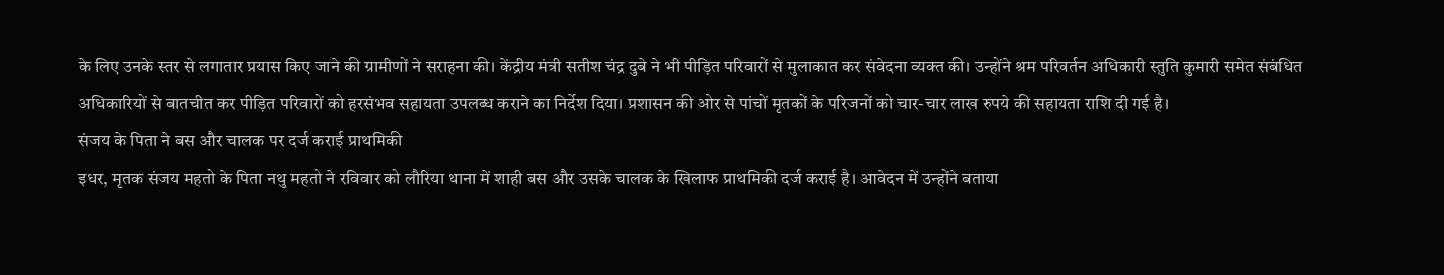के लिए उनके स्तर से लगातार प्रयास किए जाने की ग्रामीणों ने सराहना की। केंद्रीय मंत्री सतीश चंद्र दुबे ने भी पीड़ित परिवारों से मुलाकात कर संवेदना व्यक्त की। उन्होंने श्रम परिवर्तन अधिकारी स्तुति कुमारी समेत संबंधित अधिकारियों से बातचीत कर पीड़ित परिवारों को हरसंभव सहायता उपलब्ध कराने का निर्देश दिया। प्रशासन की ओर से पांचों मृतकों के परिजनों को चार-चार लाख रुपये की सहायता राशि दी गई है।
संजय के पिता ने बस और चालक पर दर्ज कराई प्राथमिकी
इधर, मृतक संजय महतो के पिता नथु महतो ने रविवार को लौरिया थाना में शाही बस और उसके चालक के खिलाफ प्राथमिकी दर्ज कराई है। आवेदन में उन्होंने बताया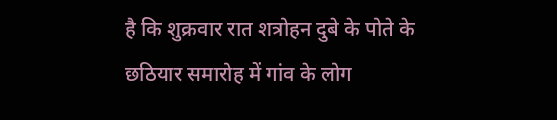है कि शुक्रवार रात शत्रोहन दुबे के पोते के छठियार समारोह में गांव के लोग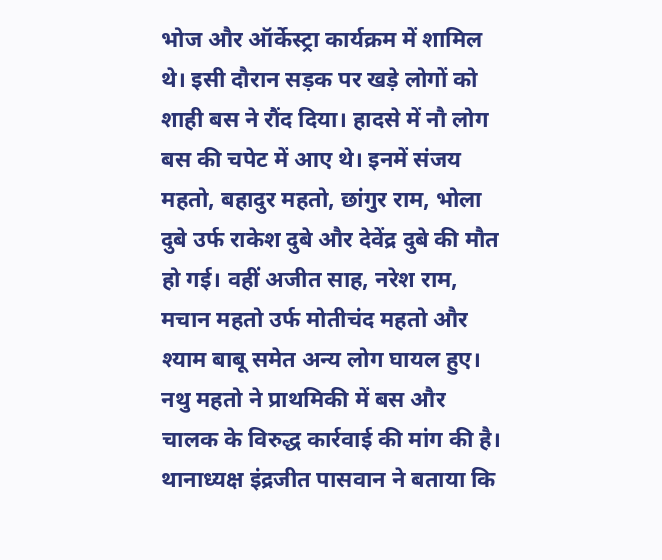भोज और ऑर्केस्ट्रा कार्यक्रम में शामिल थे। इसी दौरान सड़क पर खड़े लोगों को शाही बस ने रौंद दिया। हादसे में नौ लोग बस की चपेट में आए थे। इनमें संजय महतो, बहादुर महतो, छांगुर राम, भोला दुबे उर्फ राकेश दुबे और देवेंद्र दुबे की मौत हो गई। वहीं अजीत साह, नरेश राम, मचान महतो उर्फ मोतीचंद महतो और श्याम बाबू समेत अन्य लोग घायल हुए। नथु महतो ने प्राथमिकी में बस और चालक के विरुद्ध कार्रवाई की मांग की है। थानाध्यक्ष इंद्रजीत पासवान ने बताया कि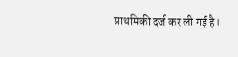प्राथमिकी दर्ज कर ली गई है।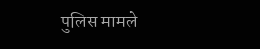पुलिस मामले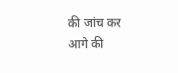की जांच कर आगे की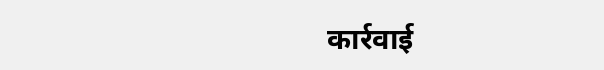कार्रवाई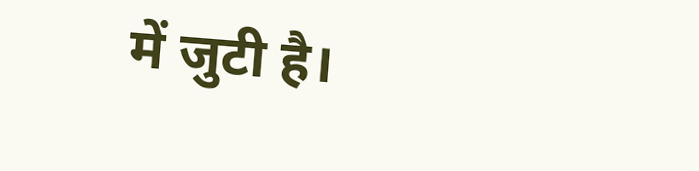में जुटी है।